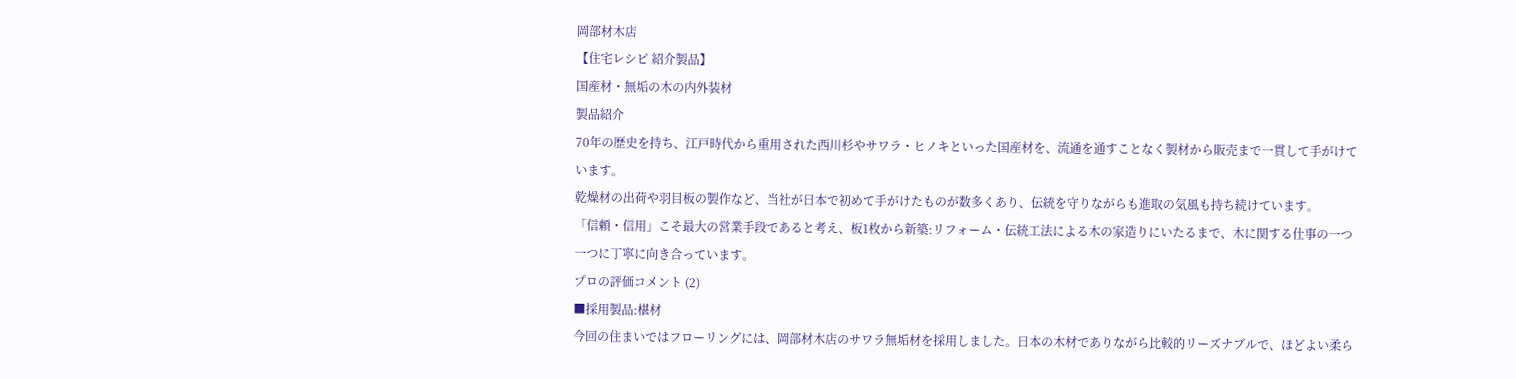岡部材木店
【住宅レシピ 紹介製品】
国産材・無垢の木の内外装材
製品紹介
70年の歴史を持ち、江戸時代から重用された西川杉やサワラ・ヒノキといった国産材を、流通を通すことなく製材から販売まで一貫して手がけています。
乾燥材の出荷や羽目板の製作など、当社が日本で初めて手がけたものが数多くあり、伝統を守りながらも進取の気風も持ち続けています。
「信頼・信用」こそ最大の営業手段であると考え、板1枚から新築:リフォーム・伝統工法による木の家造りにいたるまで、木に関する仕事の一つ一つに丁寧に向き合っています。
プロの評価コメント (2)
■採用製品:椹材
今回の住まいではフローリングには、岡部材木店のサワラ無垢材を採用しました。日本の木材でありながら比較的リーズナブルで、ほどよい柔ら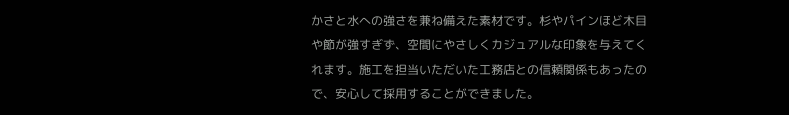かさと水への強さを兼ね備えた素材です。杉やパインほど木目や節が強すぎず、空間にやさしくカジュアルな印象を与えてくれます。施工を担当いただいた工務店との信頼関係もあったので、安心して採用することができました。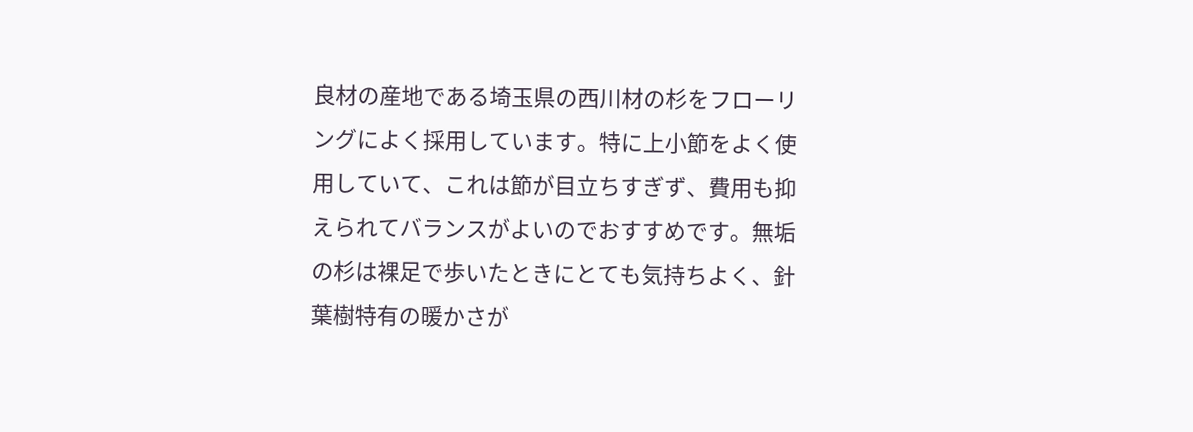良材の産地である埼玉県の西川材の杉をフローリングによく採用しています。特に上小節をよく使用していて、これは節が目立ちすぎず、費用も抑えられてバランスがよいのでおすすめです。無垢の杉は裸足で歩いたときにとても気持ちよく、針葉樹特有の暖かさが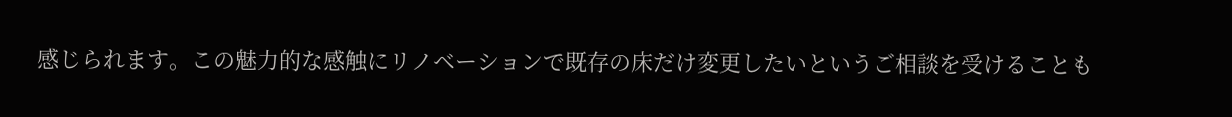感じられます。この魅力的な感触にリノベーションで既存の床だけ変更したいというご相談を受けることも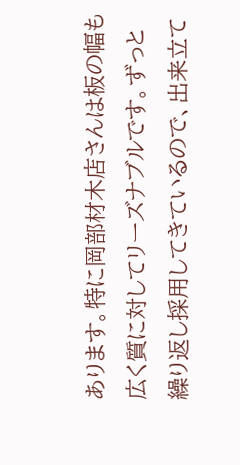あります。特に岡部材木店さんは板の幅も広く質に対してリーズナブルです。ずっと繰り返し採用してきているので、出来立て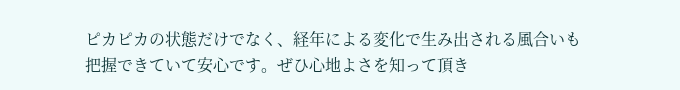ピカピカの状態だけでなく、経年による変化で生み出される風合いも把握できていて安心です。ぜひ心地よさを知って頂き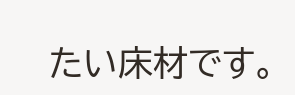たい床材です。